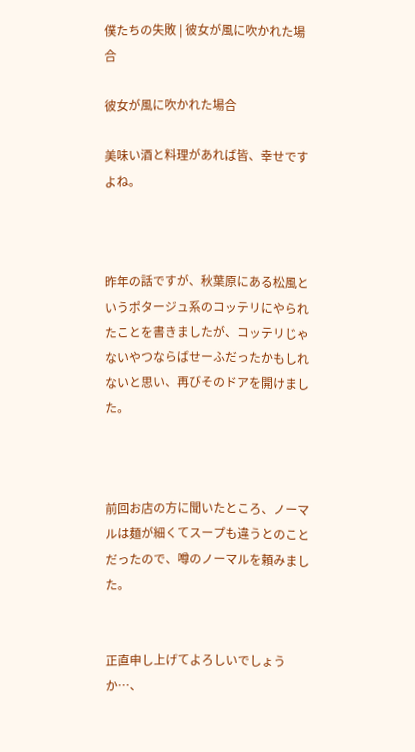僕たちの失敗 | 彼女が風に吹かれた場合

彼女が風に吹かれた場合

美味い酒と料理があれば皆、幸せですよね。



昨年の話ですが、秋葉原にある松風というポタージュ系のコッテリにやられたことを書きましたが、コッテリじゃないやつならばせーふだったかもしれないと思い、再びそのドアを開けました。



前回お店の方に聞いたところ、ノーマルは麺が細くてスープも違うとのことだったので、噂のノーマルを頼みました。


正直申し上げてよろしいでしょうか…、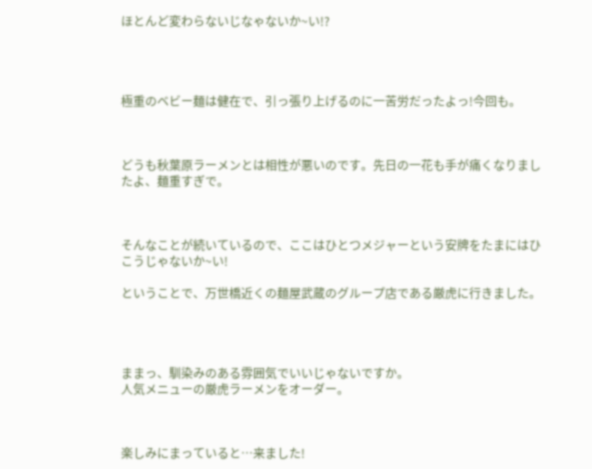ほとんど変わらないじなゃないか~い!?




極重のベビー麺は健在で、引っ張り上げるのに一苦労だったよっ!今回も。



どうも秋葉原ラーメンとは相性が悪いのです。先日の一花も手が痛くなりましたよ、麺重すぎで。



そんなことが続いているので、ここはひとつメジャーという安牌をたまにはひこうじゃないか~い!

ということで、万世橋近くの麺屋武蔵のグループ店である厳虎に行きました。




ままっ、馴染みのある雰囲気でいいじゃないですか。
人気メニューの厳虎ラーメンをオーダー。



楽しみにまっていると…来ました!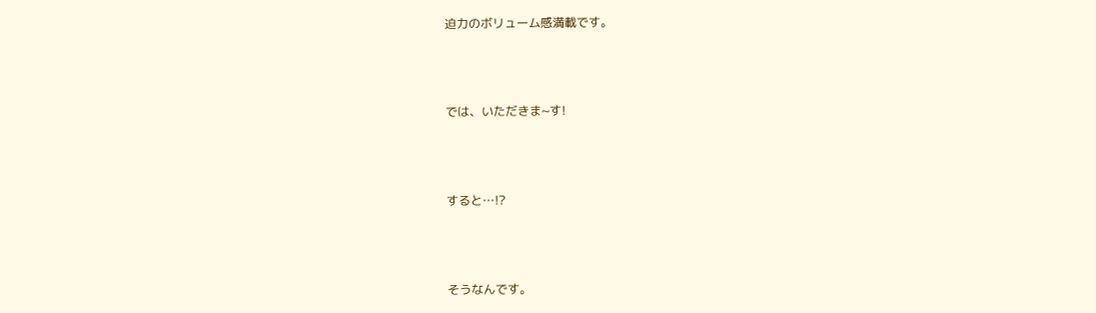迫力のボリューム感満載です。



では、いただきま~す!



すると…!?



そうなんです。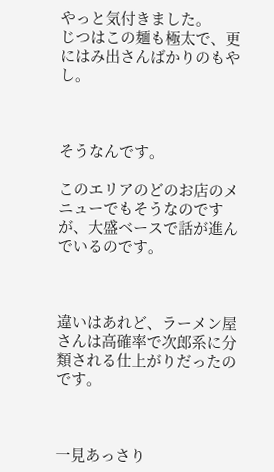やっと気付きました。
じつはこの麺も極太で、更にはみ出さんばかりのもやし。



そうなんです。

このエリアのどのお店のメニューでもそうなのですが、大盛ベースで話が進んでいるのです。



違いはあれど、ラーメン屋さんは高確率で次郎系に分類される仕上がりだったのです。



一見あっさり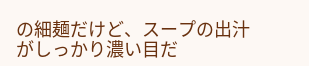の細麺だけど、スープの出汁がしっかり濃い目だ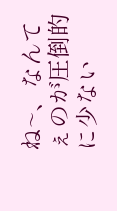ね~、なんてぇのが圧倒的に少ない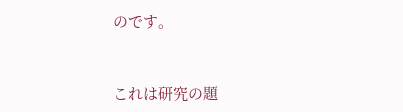のです。



これは研究の題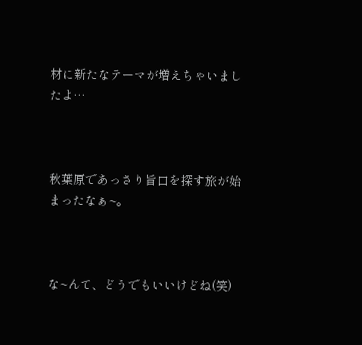材に新たなテーマが増えちゃいましたよ…



秋葉原であっさり旨口を探す旅が始まったなぁ~。



な~んて、どうでもいいけどね(笑)